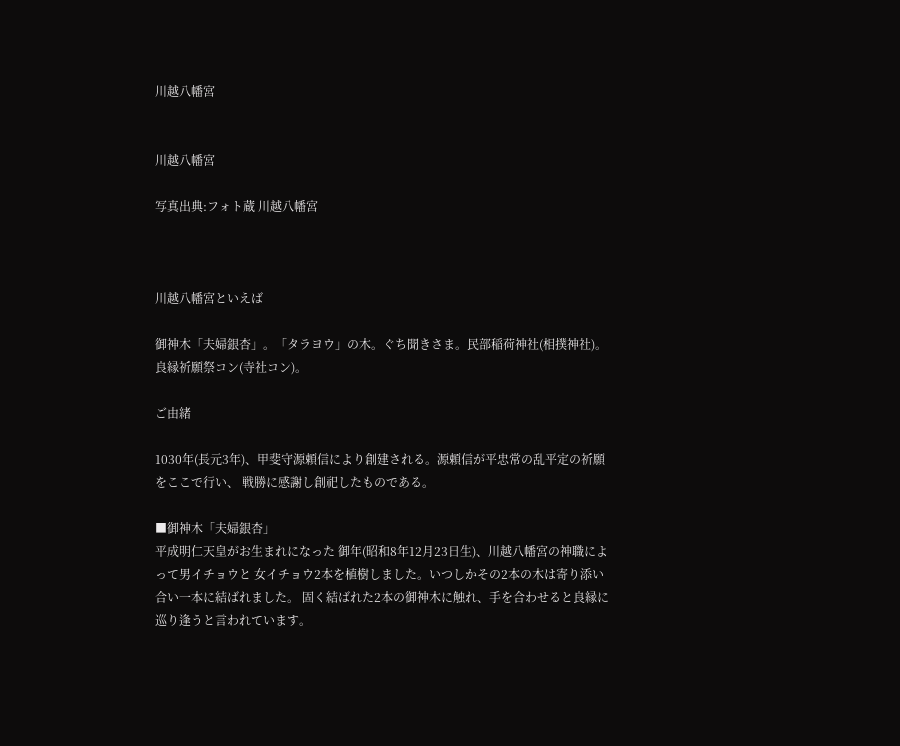川越八幡宮


川越八幡宮

写真出典:フォト蔵 川越八幡宮



川越八幡宮といえば

御神木「夫婦銀杏」。「タラヨウ」の木。ぐち聞きさま。民部稲荷神社(相撲神社)。 良縁祈願祭コン(寺社コン)。

ご由緒

1030年(長元3年)、甲斐守源頼信により創建される。源頼信が平忠常の乱平定の祈願をここで行い、 戦勝に感謝し創祀したものである。

■御神木「夫婦銀杏」
平成明仁天皇がお生まれになった 御年(昭和8年12月23日生)、川越八幡宮の神職によって男イチョウと 女イチョウ2本を植樹しました。いつしかその2本の木は寄り添い合い一本に結ばれました。 固く結ばれた2本の御神木に触れ、手を合わせると良縁に巡り逢うと言われています。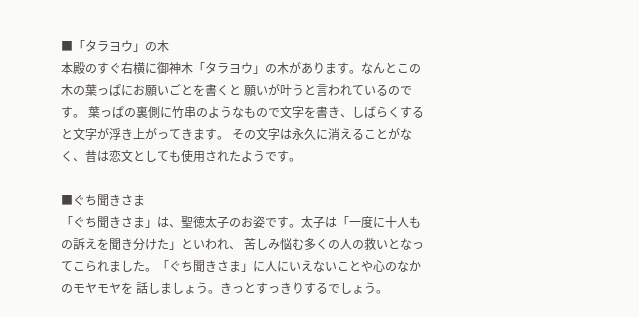■「タラヨウ」の木
本殿のすぐ右横に御神木「タラヨウ」の木があります。なんとこの木の葉っぱにお願いごとを書くと 願いが叶うと言われているのです。 葉っぱの裏側に竹串のようなもので文字を書き、しばらくすると文字が浮き上がってきます。 その文字は永久に消えることがなく、昔は恋文としても使用されたようです。

■ぐち聞きさま
「ぐち聞きさま」は、聖徳太子のお姿です。太子は「一度に十人もの訴えを聞き分けた」といわれ、 苦しみ悩む多くの人の救いとなってこられました。「ぐち聞きさま」に人にいえないことや心のなかのモヤモヤを 話しましょう。きっとすっきりするでしょう。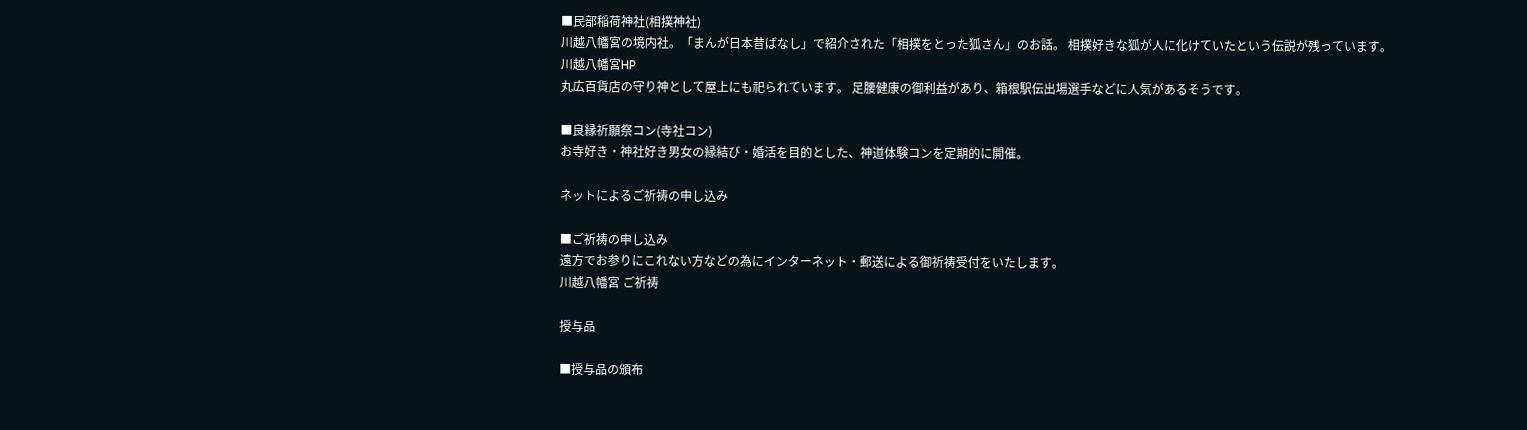■民部稲荷神社(相撲神社)
川越八幡宮の境内社。「まんが日本昔ばなし」で紹介された「相撲をとった狐さん」のお話。 相撲好きな狐が人に化けていたという伝説が残っています。
川越八幡宮HP
丸広百貨店の守り神として屋上にも祀られています。 足腰健康の御利益があり、箱根駅伝出場選手などに人気があるそうです。

■良縁祈願祭コン(寺社コン)
お寺好き・神社好き男女の縁結び・婚活を目的とした、神道体験コンを定期的に開催。

ネットによるご祈祷の申し込み

■ご祈祷の申し込み
遠方でお参りにこれない方などの為にインターネット・郵送による御祈祷受付をいたします。
川越八幡宮 ご祈祷

授与品

■授与品の頒布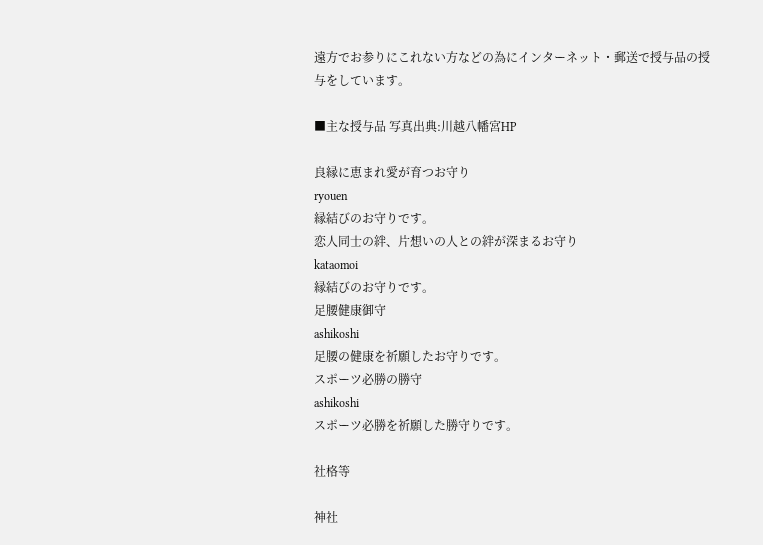遠方でお参りにこれない方などの為にインターネット・郵送で授与品の授与をしています。

■主な授与品 写真出典:川越八幡宮HP

良縁に恵まれ愛が育つお守り
ryouen
縁結びのお守りです。
恋人同士の絆、片想いの人との絆が深まるお守り
kataomoi
縁結びのお守りです。
足腰健康御守
ashikoshi
足腰の健康を祈願したお守りです。
スポーツ必勝の勝守
ashikoshi
スポーツ必勝を祈願した勝守りです。

社格等

神社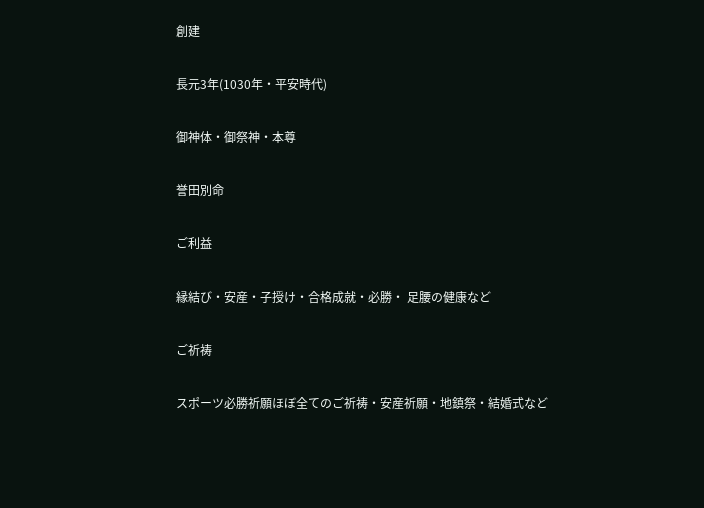創建

長元3年(1030年・平安時代)

御神体・御祭神・本尊

誉田別命

ご利益

縁結び・安産・子授け・合格成就・必勝・ 足腰の健康など

ご祈祷

スポーツ必勝祈願ほぼ全てのご祈祷・安産祈願・地鎮祭・結婚式など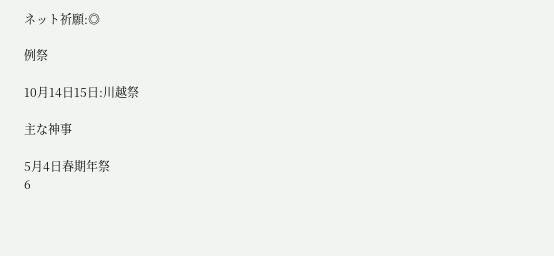ネット祈願:◎

例祭

10月14日15日:川越祭

主な神事

5月4日春期年祭
6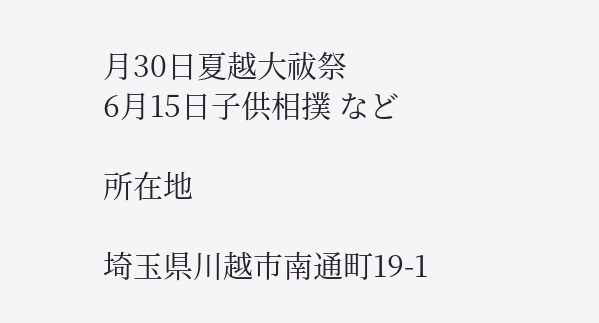月30日夏越大祓祭
6月15日子供相撲 など

所在地

埼玉県川越市南通町19-1